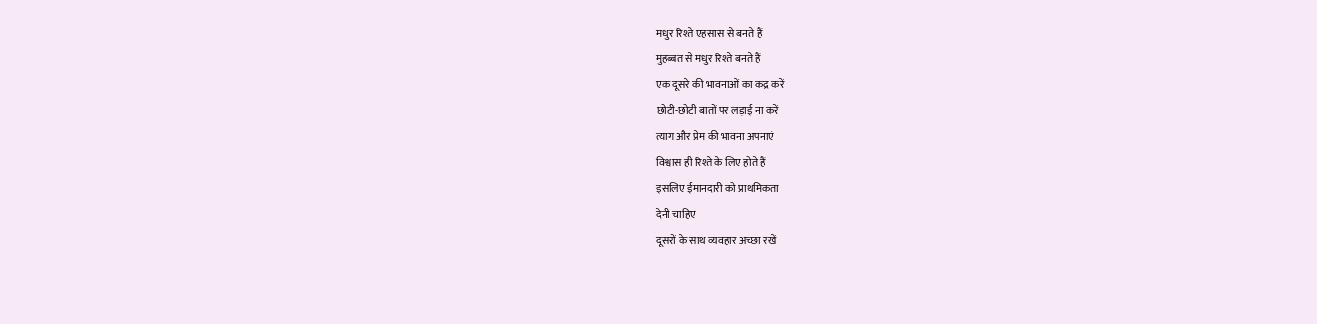मधुर रिश्ते एहसास से बनते हैं
मुहब्बत से मधुर रिश्ते बनते हैं
एक दूसरे की भावनाओं का कद्र करें
छोटी-छोटी बातों पर लड़ाई ना करें
त्याग और प्रेम की भावना अपनाएं
विश्वास ही रिश्ते के लिए होते हैं
इसलिए ईमानदारी को प्राथमिकता
देनी चाहिए
दूसरों के साथ व्यवहार अच्छा रखें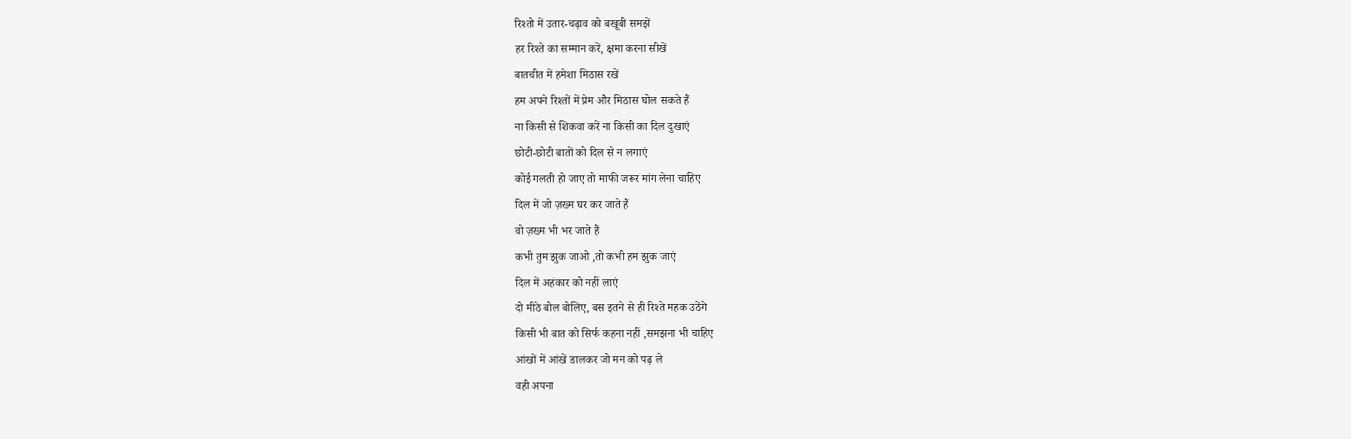रिश्तो में उतार-चढ़ाव को बखूबी समझें
हर रिश्ते का सम्मान करें, क्षमा करना सीखें
बातचीत में हमेशा मिठास रखें
हम अपने रिश्तों में प्रेम और मिठास घोल सकते हैं
ना किसी से शिकवा करें ना किसी का दिल दुखाएं
छोटी-छोटी बातों को दिल से न लगाएं
कोई गलती हो जाए तो माफी जरूर मांग लेना चाहिए
दिल में जो ज़ख्म घर कर जाते हैं
वो ज़ख्म भी भर जाते हैं
कभी तुम झुक जाओ ,तो कभी हम झुक जाएं
दिल में अहंकार को नहीं लाएं
दो मीठे बोल बोलिए, बस इतने से ही रिश्ते महक उठेंगे
किसी भी बात को सिर्फ कहना नहीं ,समझना भी चाहिए
आंखों में आंखें डालकर जो मन को पढ़ ले
वही अपना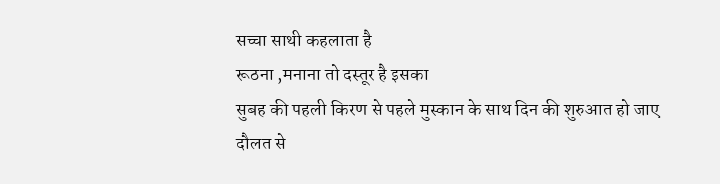सच्चा साथी कहलाता है
रूठना ,मनाना तो दस्तूर है इसका
सुबह की पहली किरण से पहले मुस्कान के साथ दिन की शुरुआत हो जाए
दौलत से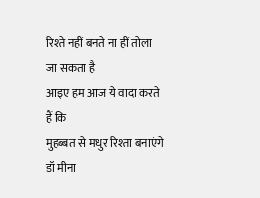रिश्ते नहीं बनते ना हीं तोला जा सकता है
आइए हम आज ये वादा करते हैं कि
मुहब्बत से मधुर रिश्ता बनाएंगे
डॉ मीना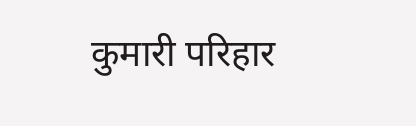कुमारी परिहार